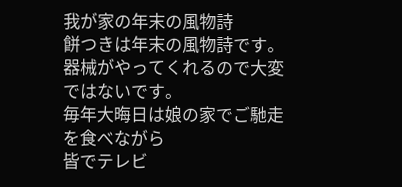我が家の年末の風物詩
餅つきは年末の風物詩です。
器械がやってくれるので大変ではないです。
毎年大晦日は娘の家でご馳走を食べながら
皆でテレビ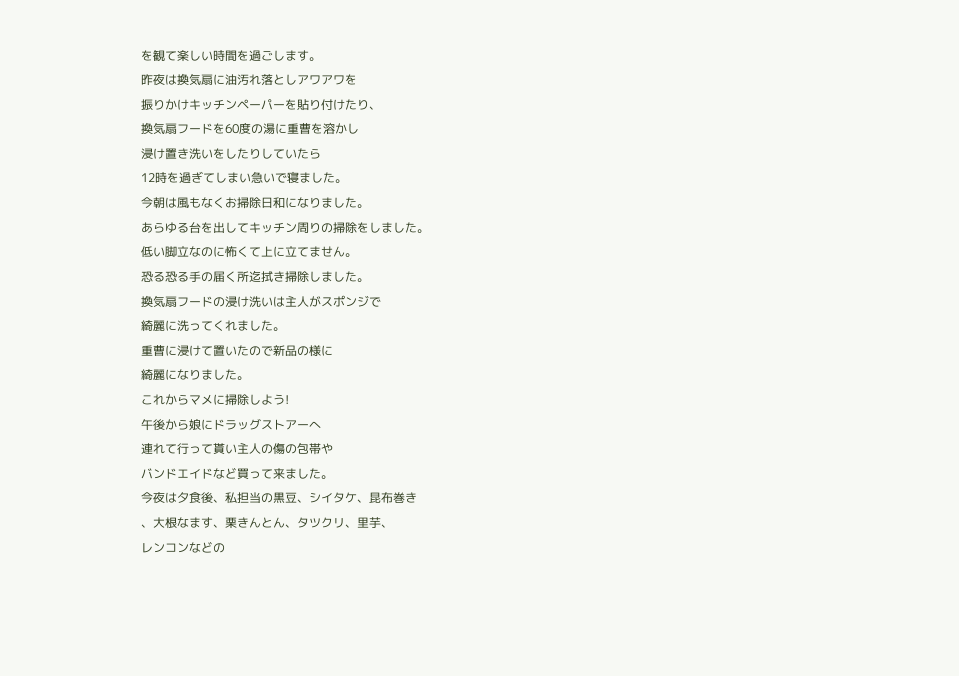を観て楽しい時間を過ごします。
昨夜は換気扇に油汚れ落としアワアワを
振りかけキッチンペーパーを貼り付けたり、
換気扇フードを60度の湯に重曹を溶かし
浸け置き洗いをしたりしていたら
12時を過ぎてしまい急いで寝ました。
今朝は風もなくお掃除日和になりました。
あらゆる台を出してキッチン周りの掃除をしました。
低い脚立なのに怖くて上に立てません。
恐る恐る手の届く所迄拭き掃除しました。
換気扇フードの浸け洗いは主人がスポンジで
綺麗に洗ってくれました。
重曹に浸けて置いたので新品の様に
綺麗になりました。
これからマメに掃除しよう!
午後から娘にドラッグストアーへ
連れて行って貰い主人の傷の包帯や
バンドエイドなど買って来ました。
今夜は夕食後、私担当の黒豆、シイタケ、昆布巻き
、大根なます、栗きんとん、タツクリ、里芋、
レンコンなどの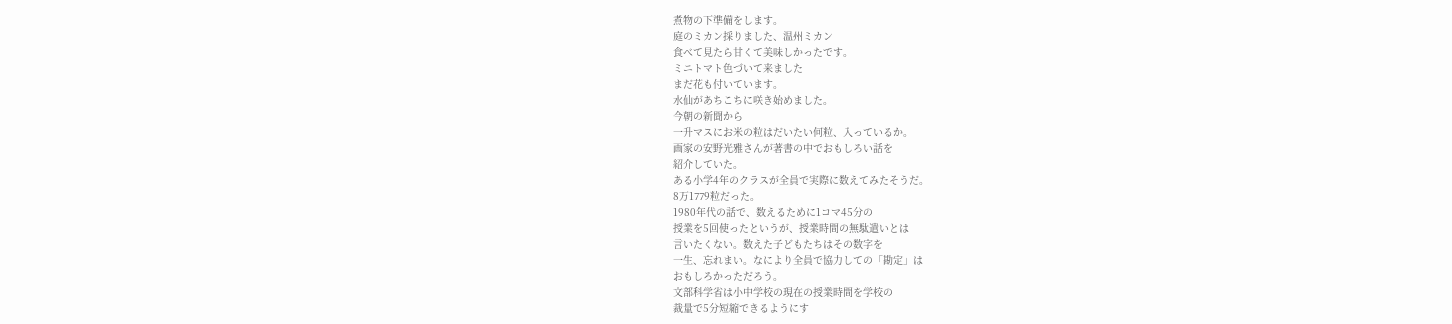煮物の下準備をします。
庭のミカン採りました、温州ミカン
食べて見たら甘くて美味しかったです。
ミニトマト色づいて来ました
まだ花も付いています。
水仙があちこちに咲き始めました。
今朝の新聞から
一升マスにお米の粒はだいたい何粒、入っているか。
画家の安野光雅さんが著書の中でおもしろい話を
紹介していた。
ある小学4年のクラスが全員で実際に数えてみたそうだ。
8万1779粒だった。
1980年代の話で、数えるために1コマ45分の
授業を5回使ったというが、授業時間の無駄遣いとは
言いたくない。数えた子どもたちはその数字を
一生、忘れまい。なにより全員で協力しての「勘定」は
おもしろかっただろう。
文部科学省は小中学校の現在の授業時間を学校の
裁量で5分短縮できるようにす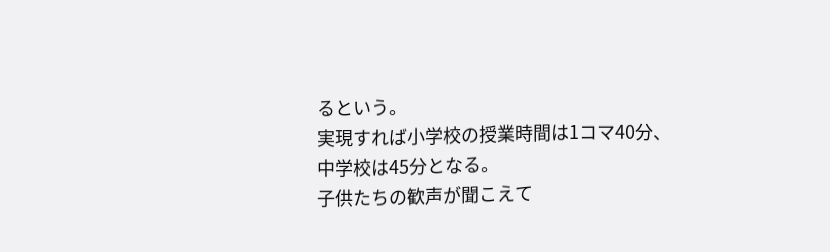るという。
実現すれば小学校の授業時間は1コマ40分、
中学校は45分となる。
子供たちの歓声が聞こえて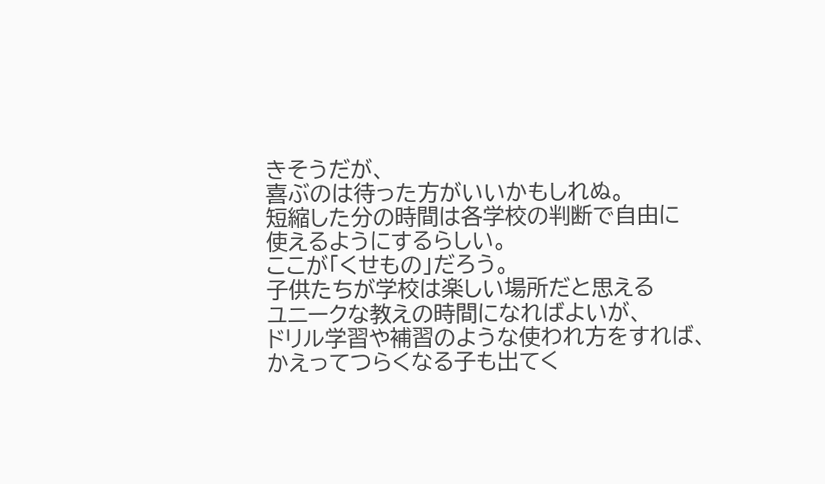きそうだが、
喜ぶのは待った方がいいかもしれぬ。
短縮した分の時間は各学校の判断で自由に
使えるようにするらしい。
ここが「くせもの」だろう。
子供たちが学校は楽しい場所だと思える
ユニークな教えの時間になればよいが、
ドリル学習や補習のような使われ方をすれば、
かえってつらくなる子も出てく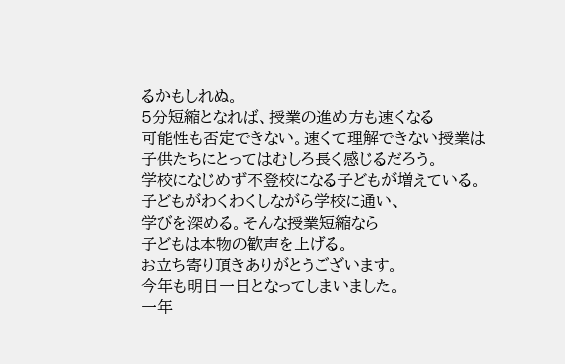るかもしれぬ。
5分短縮となれば、授業の進め方も速くなる
可能性も否定できない。速くて理解できない授業は
子供たちにとってはむしろ長く感じるだろう。
学校になじめず不登校になる子どもが増えている。
子どもがわくわくしながら学校に通い、
学びを深める。そんな授業短縮なら
子どもは本物の歓声を上げる。
お立ち寄り頂きありがとうございます。
今年も明日一日となってしまいました。
一年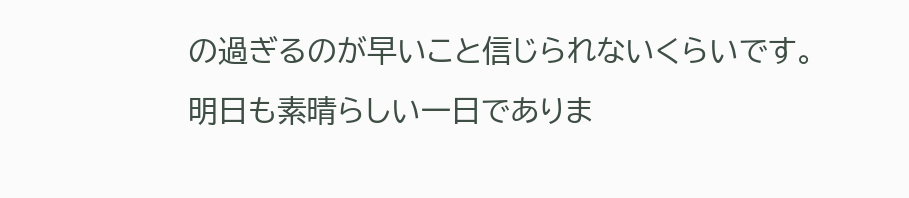の過ぎるのが早いこと信じられないくらいです。
明日も素晴らしい一日でありま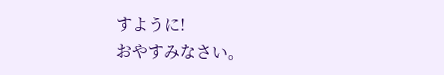すように!
おやすみなさい。